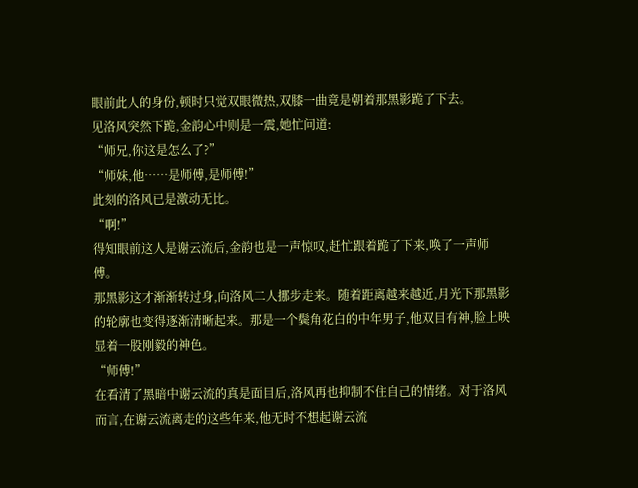眼前此人的身份,顿时只觉双眼微热,双膝一曲竟是朝着那黑影跪了下去。
见洛风突然下跪,金韵心中则是一震,她忙问道:
“师兄,你这是怎么了?”
“师妹,他……是师傅,是师傅!”
此刻的洛风已是激动无比。
“啊!”
得知眼前这人是谢云流后,金韵也是一声惊叹,赶忙跟着跪了下来,唤了一声师傅。
那黑影这才渐渐转过身,向洛风二人挪步走来。随着距离越来越近,月光下那黑影的轮廓也变得逐渐清晰起来。那是一个鬓角花白的中年男子,他双目有神,脸上映显着一股刚毅的神色。
“师傅!”
在看清了黑暗中谢云流的真是面目后,洛风再也抑制不住自己的情绪。对于洛风而言,在谢云流离走的这些年来,他无时不想起谢云流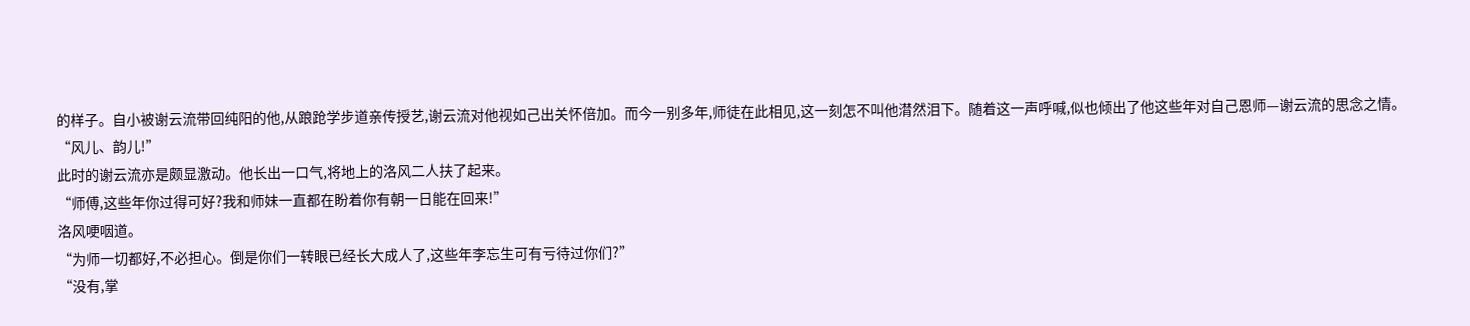的样子。自小被谢云流带回纯阳的他,从踉跄学步道亲传授艺,谢云流对他视如己出关怀倍加。而今一别多年,师徒在此相见,这一刻怎不叫他潸然泪下。随着这一声呼喊,似也倾出了他这些年对自己恩师—谢云流的思念之情。
“风儿、韵儿!”
此时的谢云流亦是颇显激动。他长出一口气,将地上的洛风二人扶了起来。
“师傅,这些年你过得可好?我和师妹一直都在盼着你有朝一日能在回来!”
洛风哽咽道。
“为师一切都好,不必担心。倒是你们一转眼已经长大成人了,这些年李忘生可有亏待过你们?”
“没有,掌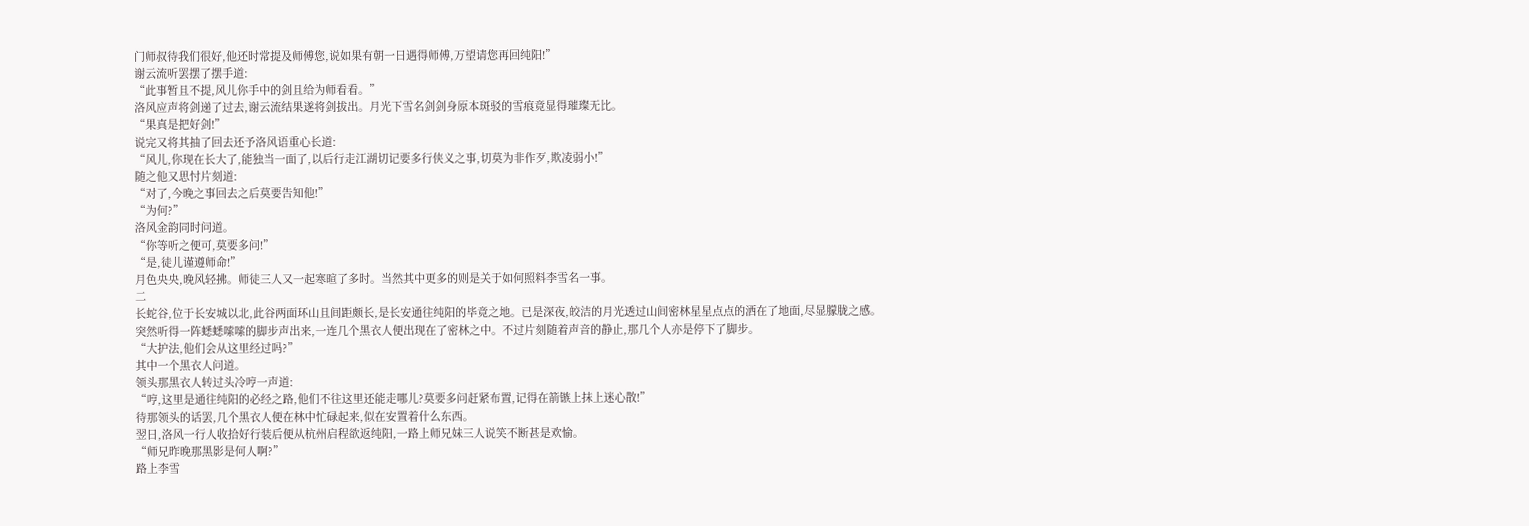门师叔待我们很好,他还时常提及师傅您,说如果有朝一日遇得师傅,万望请您再回纯阳!”
谢云流听罢摆了摆手道:
“此事暂且不提,风儿你手中的剑且给为师看看。”
洛风应声将剑递了过去,谢云流结果遂将剑拔出。月光下雪名剑剑身原本斑驳的雪痕竟显得璀璨无比。
“果真是把好剑!”
说完又将其抽了回去还予洛风语重心长道:
“风儿,你现在长大了,能独当一面了,以后行走江湖切记要多行侠义之事,切莫为非作歹,欺凌弱小!”
随之他又思忖片刻道:
“对了,今晚之事回去之后莫要告知他!”
“为何?”
洛风金韵同时问道。
“你等听之便可,莫要多问!”
“是,徒儿谨遵师命!”
月色央央,晚风轻拂。师徒三人又一起寒暄了多时。当然其中更多的则是关于如何照料李雪名一事。
二
长蛇谷,位于长安城以北,此谷两面环山且间距颇长,是长安通往纯阳的毕竟之地。已是深夜,皎洁的月光透过山间密林星星点点的洒在了地面,尽显朦胧之感。
突然听得一阵蟋蟋嗦嗦的脚步声出来,一连几个黑衣人便出现在了密林之中。不过片刻随着声音的静止,那几个人亦是停下了脚步。
“大护法,他们会从这里经过吗?”
其中一个黑衣人问道。
领头那黑衣人转过头冷哼一声道:
“哼,这里是通往纯阳的必经之路,他们不往这里还能走哪儿?莫要多问赶紧布置,记得在箭镞上抹上迷心散!”
待那领头的话罢,几个黑衣人便在林中忙碌起来,似在安置着什么东西。
翌日,洛风一行人收拾好行装后便从杭州启程欲返纯阳,一路上师兄妹三人说笑不断甚是欢愉。
“师兄昨晚那黑影是何人啊?”
路上李雪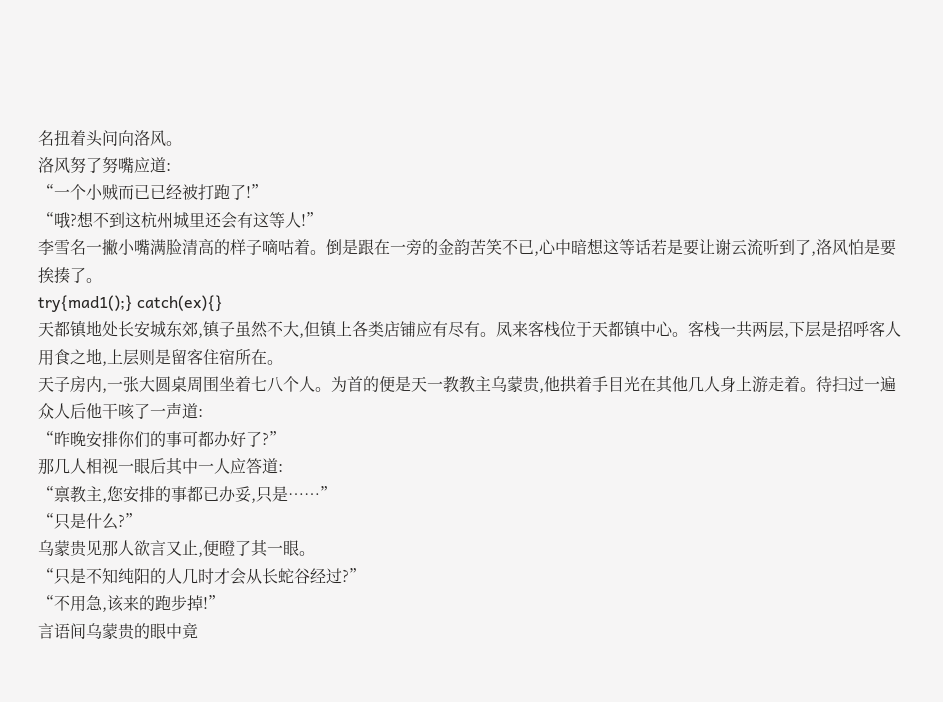名扭着头问向洛风。
洛风努了努嘴应道:
“一个小贼而已已经被打跑了!”
“哦?想不到这杭州城里还会有这等人!”
李雪名一撇小嘴满脸清高的样子嘀咕着。倒是跟在一旁的金韵苦笑不已,心中暗想这等话若是要让谢云流听到了,洛风怕是要挨揍了。
try{mad1();} catch(ex){}
天都镇地处长安城东郊,镇子虽然不大,但镇上各类店铺应有尽有。凤来客栈位于天都镇中心。客栈一共两层,下层是招呼客人用食之地,上层则是留客住宿所在。
天子房内,一张大圆桌周围坐着七八个人。为首的便是天一教教主乌蒙贵,他拱着手目光在其他几人身上游走着。待扫过一遍众人后他干咳了一声道:
“昨晚安排你们的事可都办好了?”
那几人相视一眼后其中一人应答道:
“禀教主,您安排的事都已办妥,只是……”
“只是什么?”
乌蒙贵见那人欲言又止,便瞪了其一眼。
“只是不知纯阳的人几时才会从长蛇谷经过?”
“不用急,该来的跑步掉!”
言语间乌蒙贵的眼中竟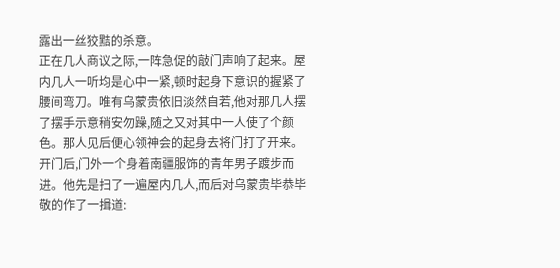露出一丝狡黠的杀意。
正在几人商议之际,一阵急促的敲门声响了起来。屋内几人一听均是心中一紧,顿时起身下意识的握紧了腰间弯刀。唯有乌蒙贵依旧淡然自若,他对那几人摆了摆手示意稍安勿躁,随之又对其中一人使了个颜色。那人见后便心领神会的起身去将门打了开来。
开门后,门外一个身着南疆服饰的青年男子踱步而进。他先是扫了一遍屋内几人,而后对乌蒙贵毕恭毕敬的作了一揖道: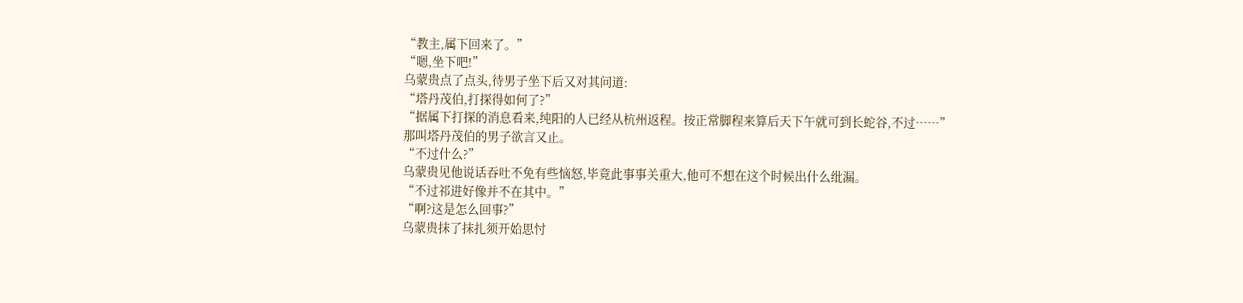“教主,属下回来了。”
“嗯,坐下吧!”
乌蒙贵点了点头,待男子坐下后又对其问道:
“塔丹茂伯,打探得如何了?”
“据属下打探的消息看来,纯阳的人已经从杭州返程。按正常脚程来算后天下午就可到长蛇谷,不过……”
那叫塔丹茂伯的男子欲言又止。
“不过什么?”
乌蒙贵见他说话吞吐不免有些恼怒,毕竟此事事关重大,他可不想在这个时候出什么纰漏。
“不过祁进好像并不在其中。”
“啊?这是怎么回事?”
乌蒙贵抹了抹扎须开始思忖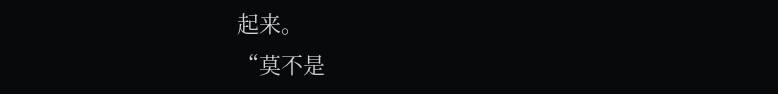起来。
“莫不是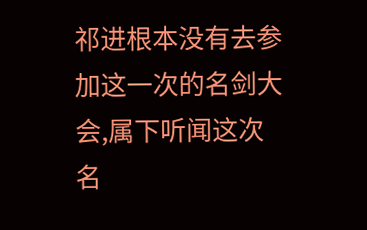祁进根本没有去参加这一次的名剑大会,属下听闻这次名